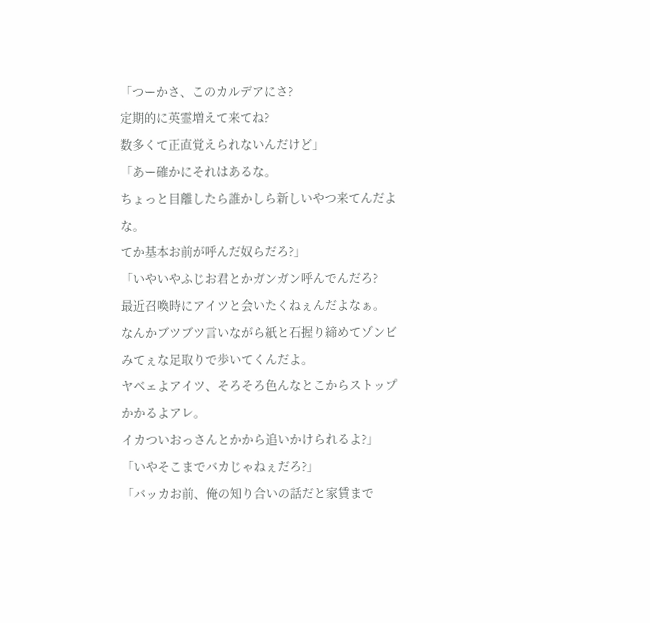「つーかさ、このカルデアにさ?
定期的に英霊増えて来てね?
数多くて正直覚えられないんだけど」
「あー確かにそれはあるな。
ちょっと目離したら誰かしら新しいやつ来てんだよな。
てか基本お前が呼んだ奴らだろ?」
「いやいやふじお君とかガンガン呼んでんだろ?
最近召喚時にアイツと会いたくねぇんだよなぁ。
なんかブツブツ言いながら紙と石握り締めてゾンビみてぇな足取りで歩いてくんだよ。
ヤベェよアイツ、そろそろ色んなとこからストップかかるよアレ。
イカついおっさんとかから追いかけられるよ?」
「いやそこまでバカじゃねぇだろ?」
「バッカお前、俺の知り合いの話だと家賃まで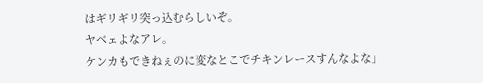はギリギリ突っ込むらしいぞ。
ヤベェよなアレ。
ケンカもできねぇのに変なとこでチキンレースすんなよな」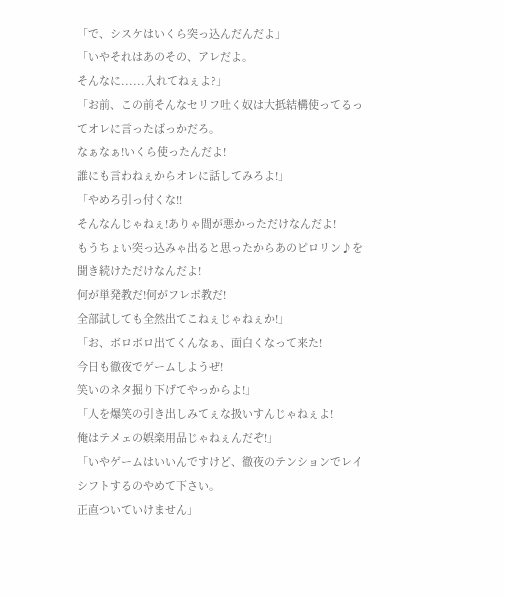「で、シスケはいくら突っ込んだんだよ」
「いやそれはあのその、アレだよ。
そんなに......入れてねぇよ?」
「お前、この前そんなセリフ吐く奴は大抵結構使ってるってオレに言ったばっかだろ。
なぁなぁ!いくら使ったんだよ!
誰にも言わねぇからオレに話してみろよ!」
「やめろ引っ付くな!!
そんなんじゃねぇ!ありゃ間が悪かっただけなんだよ!
もうちょい突っ込みゃ出ると思ったからあのピロリン♪を聞き続けただけなんだよ!
何が単発教だ!何がフレポ教だ!
全部試しても全然出てこねぇじゃねぇか!」
「お、ボロボロ出てくんなぁ、面白くなって来た!
今日も徹夜でゲームしようぜ!
笑いのネタ掘り下げてやっからよ!」
「人を爆笑の引き出しみてぇな扱いすんじゃねぇよ!
俺はテメェの娯楽用品じゃねぇんだぞ!」
「いやゲームはいいんですけど、徹夜のテンションでレイシフトするのやめて下さい。
正直ついていけません」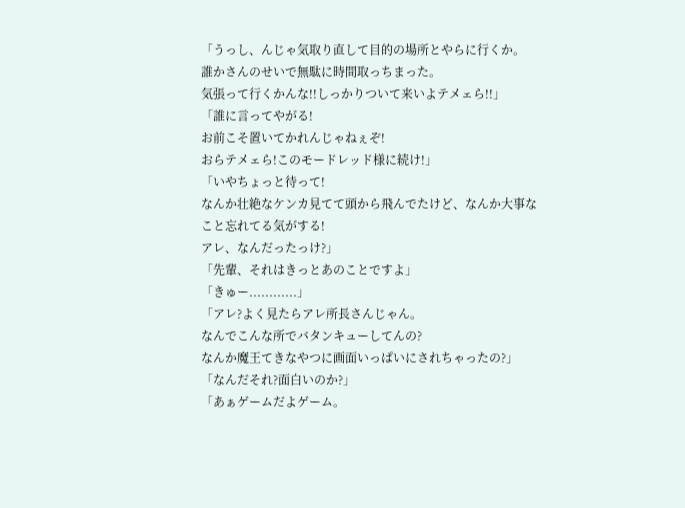「うっし、んじゃ気取り直して目的の場所とやらに行くか。
誰かさんのせいで無駄に時間取っちまった。
気張って行くかんな!!しっかりついて来いよテメェら!!」
「誰に言ってやがる!
お前こそ置いてかれんじゃねぇぞ!
おらテメェら!このモードレッド様に続け!」
「いやちょっと待って!
なんか壮絶なケンカ見てて頭から飛んでたけど、なんか大事なこと忘れてる気がする!
アレ、なんだったっけ?」
「先輩、それはきっとあのことですよ」
「きゅー............」
「アレ?よく見たらアレ所長さんじゃん。
なんでこんな所でバタンキューしてんの?
なんか魔王てきなやつに画面いっぱいにされちゃったの?」
「なんだそれ?面白いのか?」
「あぁゲームだよゲーム。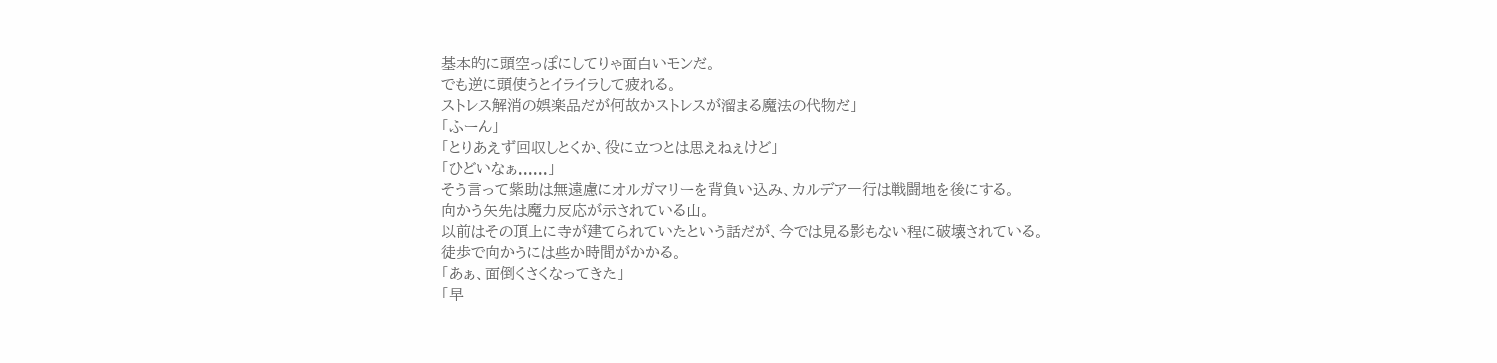基本的に頭空っぽにしてりゃ面白いモンだ。
でも逆に頭使うとイライラして疲れる。
ストレス解消の娯楽品だが何故かストレスが溜まる魔法の代物だ」
「ふーん」
「とりあえず回収しとくか、役に立つとは思えねぇけど」
「ひどいなぁ......」
そう言って紫助は無遠慮にオルガマリーを背負い込み、カルデア一行は戦闘地を後にする。
向かう矢先は魔力反応が示されている山。
以前はその頂上に寺が建てられていたという話だが、今では見る影もない程に破壊されている。
徒歩で向かうには些か時間がかかる。
「あぁ、面倒くさくなってきた」
「早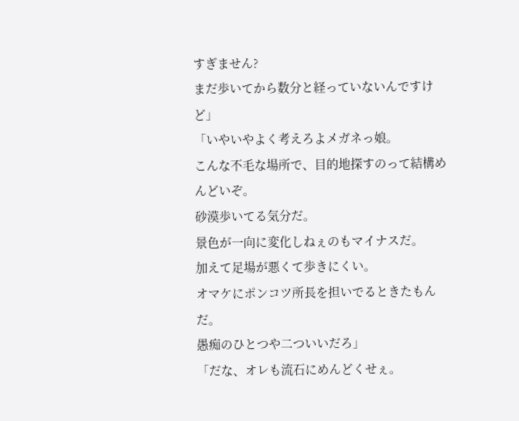すぎません?
まだ歩いてから数分と経っていないんですけど」
「いやいやよく考えろよメガネっ娘。
こんな不毛な場所で、目的地探すのって結構めんどいぞ。
砂漠歩いてる気分だ。
景色が一向に変化しねぇのもマイナスだ。
加えて足場が悪くて歩きにくい。
オマケにポンコツ所長を担いでるときたもんだ。
愚痴のひとつや二ついいだろ」
「だな、オレも流石にめんどくせぇ。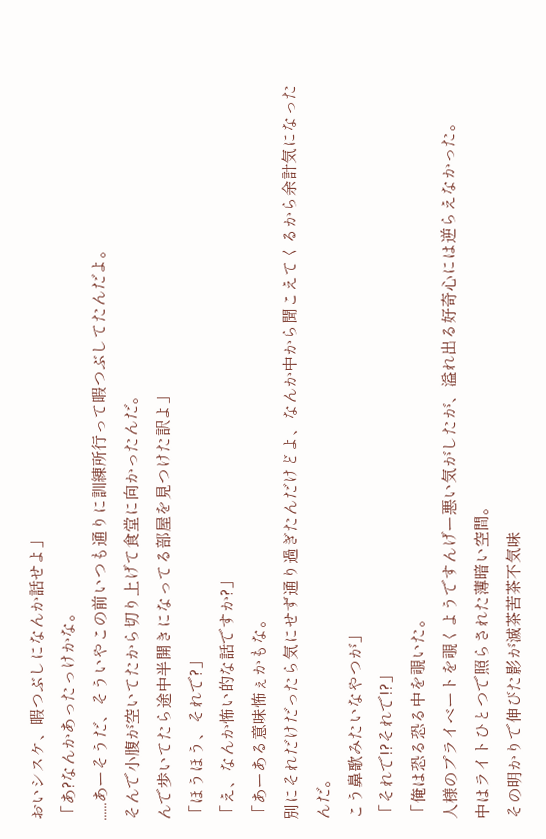おいシスケ、暇つぶしになんか話せよ」
「あ?なんかあったっけかな。
......あーそうだ、そういやこの前いつも通りに訓練所行って暇つぶしてたんだよ。
そんで小腹が空いてたから切り上げて食堂に向かったんだ。
んで歩いてたら途中半開きになってる部屋を見つけた訳よ」
「ほうほう、それで?」
「え、なんか怖い的な話ですか?」
「あーある意味怖ぇかもな。
別にそれだけだったら気にせず通り過ぎたんだけどよ、なんか中から聞こえてくるから余計気になったんだ。
こう鼻歌みたいなやつが」
「それで!?それで!?」
「俺は恐る恐る中を覗いた。
人様のプライベートを覗くようですんげー悪い気がしたが、溢れ出る好奇心には逆らえなかった。
中はライトひとつで照らされた薄暗い空間。
その明かりで伸びた影が滅茶苦茶不気味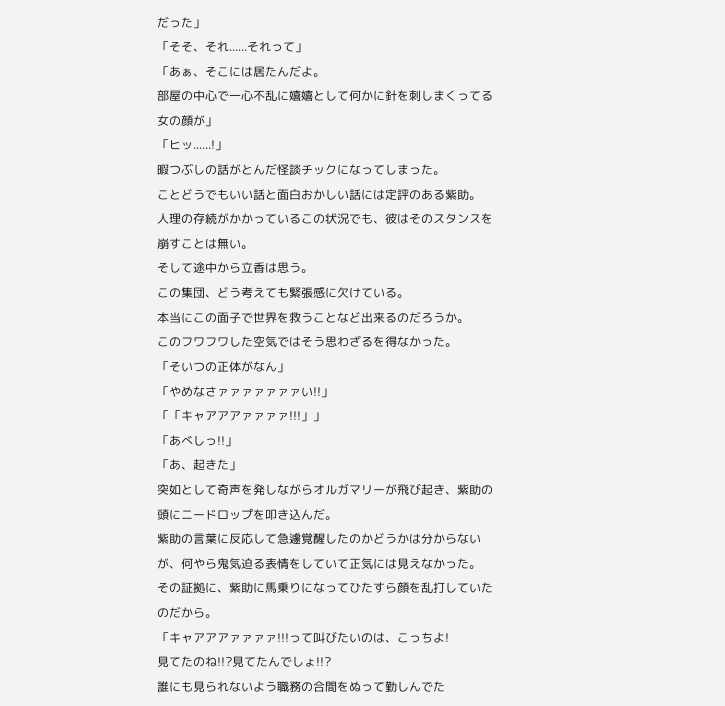だった」
「そそ、それ......それって」
「あぁ、そこには居たんだよ。
部屋の中心で一心不乱に嬉嬉として何かに針を刺しまくってる女の顔が」
「ヒッ......!」
暇つぶしの話がとんだ怪談チックになってしまった。
ことどうでもいい話と面白おかしい話には定評のある紫助。
人理の存続がかかっているこの状況でも、彼はそのスタンスを崩すことは無い。
そして途中から立香は思う。
この集団、どう考えても緊張感に欠けている。
本当にこの面子で世界を救うことなど出来るのだろうか。
このフワフワした空気ではそう思わざるを得なかった。
「そいつの正体がなん」
「やめなさァァァァァァァい!!」
「「キャアアアァァァァ!!!」」
「あべしっ!!」
「あ、起きた」
突如として奇声を発しながらオルガマリーが飛び起き、紫助の頭にニードロップを叩き込んだ。
紫助の言葉に反応して急遽覚醒したのかどうかは分からないが、何やら鬼気迫る表情をしていて正気には見えなかった。
その証拠に、紫助に馬乗りになってひたすら顔を乱打していたのだから。
「キャアアアァァァァ!!!って叫びたいのは、こっちよ!
見てたのね!!?見てたんでしょ!!?
誰にも見られないよう職務の合間をぬって勤しんでた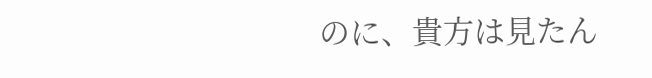のに、貴方は見たん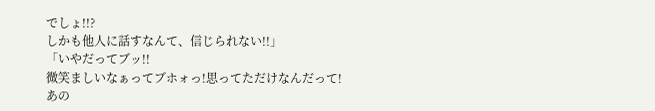でしょ!!?
しかも他人に話すなんて、信じられない!!」
「いやだってブッ!!
微笑ましいなぁってブホォっ!思ってただけなんだって!
あの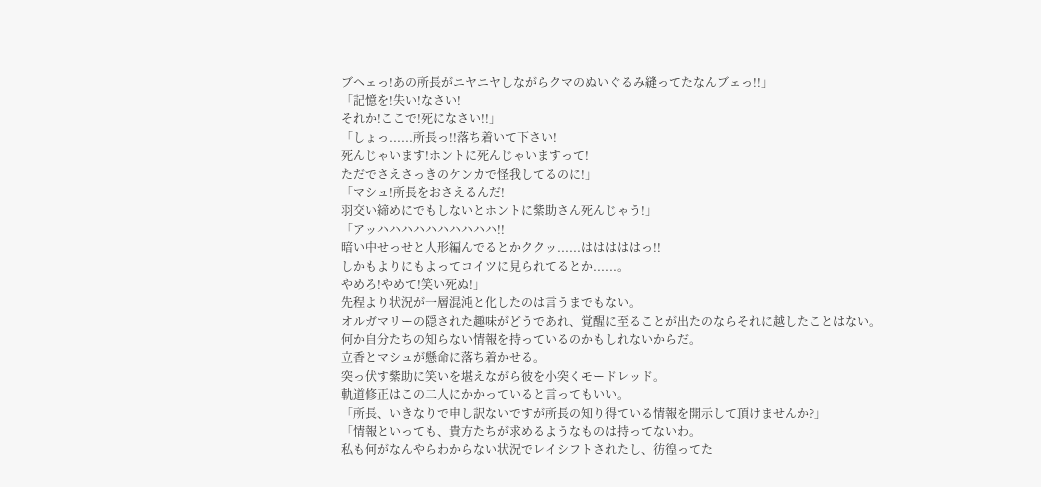ブヘェっ!あの所長がニヤニヤしながらクマのぬいぐるみ縫ってたなんブェっ!!」
「記憶を!失い!なさい!
それか!ここで!死になさい!!」
「しょっ......所長っ!!落ち着いて下さい!
死んじゃいます!ホントに死んじゃいますって!
ただでさえさっきのケンカで怪我してるのに!」
「マシュ!所長をおさえるんだ!
羽交い締めにでもしないとホントに紫助さん死んじゃう!」
「アッハハハハハハハハハハ!!
暗い中せっせと人形編んでるとかククッ......はははははっ!!
しかもよりにもよってコイツに見られてるとか......。
やめろ!やめて!笑い死ぬ!」
先程より状況が一層混沌と化したのは言うまでもない。
オルガマリーの隠された趣味がどうであれ、覚醒に至ることが出たのならそれに越したことはない。
何か自分たちの知らない情報を持っているのかもしれないからだ。
立香とマシュが懸命に落ち着かせる。
突っ伏す紫助に笑いを堪えながら彼を小突くモードレッド。
軌道修正はこの二人にかかっていると言ってもいい。
「所長、いきなりで申し訳ないですが所長の知り得ている情報を開示して頂けませんか?」
「情報といっても、貴方たちが求めるようなものは持ってないわ。
私も何がなんやらわからない状況でレイシフトされたし、彷徨ってた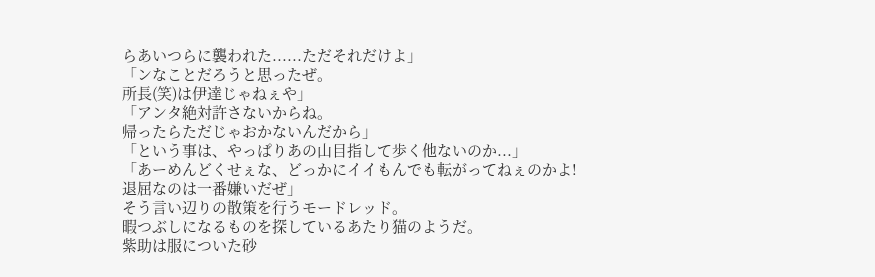らあいつらに襲われた......ただそれだけよ」
「ンなことだろうと思ったぜ。
所長(笑)は伊達じゃねぇや」
「アンタ絶対許さないからね。
帰ったらただじゃおかないんだから」
「という事は、やっぱりあの山目指して歩く他ないのか...」
「あーめんどくせぇな、どっかにイイもんでも転がってねぇのかよ!
退屈なのは一番嫌いだぜ」
そう言い辺りの散策を行うモードレッド。
暇つぶしになるものを探しているあたり猫のようだ。
紫助は服についた砂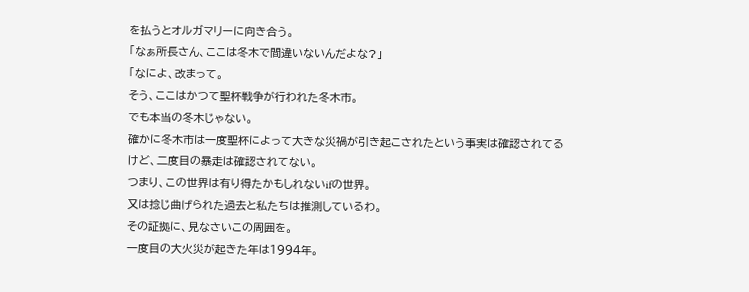を払うとオルガマリーに向き合う。
「なぁ所長さん、ここは冬木で間違いないんだよな?」
「なによ、改まって。
そう、ここはかつて聖杯戦争が行われた冬木市。
でも本当の冬木じゃない。
確かに冬木市は一度聖杯によって大きな災禍が引き起こされたという事実は確認されてるけど、二度目の暴走は確認されてない。
つまり、この世界は有り得たかもしれないifの世界。
又は捻じ曲げられた過去と私たちは推測しているわ。
その証拠に、見なさいこの周囲を。
一度目の大火災が起きた年は1994年。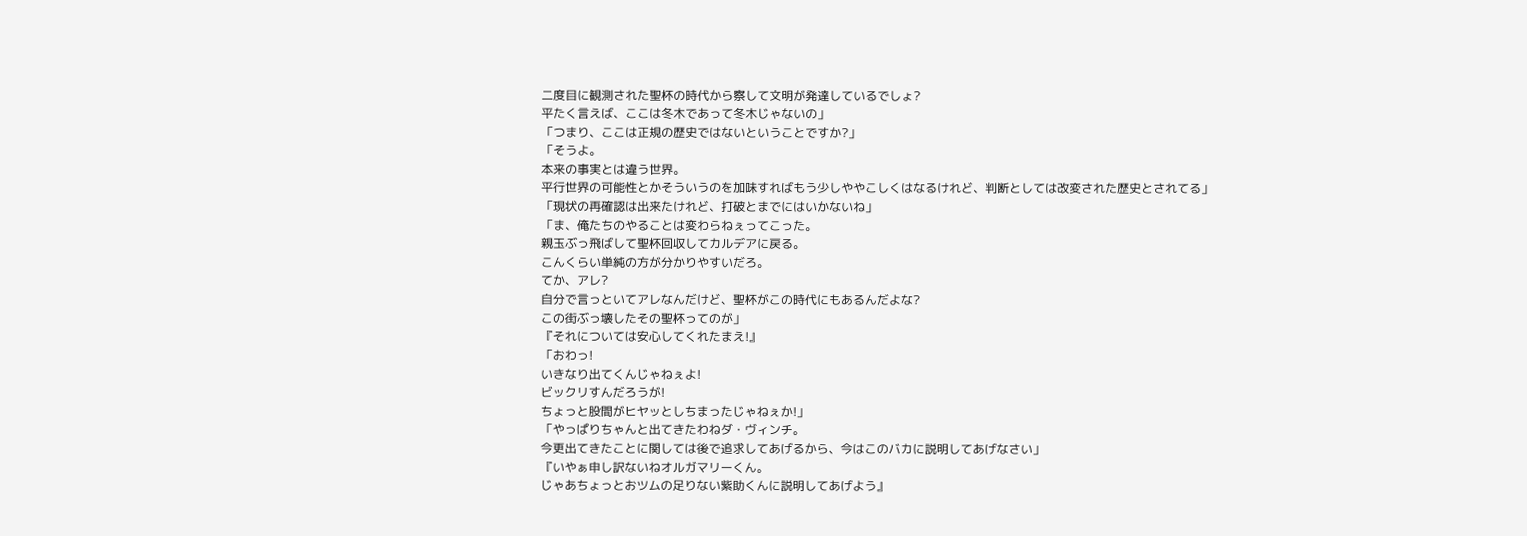二度目に観測された聖杯の時代から察して文明が発達しているでしょ?
平たく言えば、ここは冬木であって冬木じゃないの」
「つまり、ここは正規の歴史ではないということですか?」
「そうよ。
本来の事実とは違う世界。
平行世界の可能性とかそういうのを加味すればもう少しややこしくはなるけれど、判断としては改変された歴史とされてる」
「現状の再確認は出来たけれど、打破とまでにはいかないね」
「ま、俺たちのやることは変わらねぇってこった。
親玉ぶっ飛ばして聖杯回収してカルデアに戻る。
こんくらい単純の方が分かりやすいだろ。
てか、アレ?
自分で言っといてアレなんだけど、聖杯がこの時代にもあるんだよな?
この街ぶっ壊したその聖杯ってのが」
『それについては安心してくれたまえ!』
「おわっ!
いきなり出てくんじゃねぇよ!
ビックリすんだろうが!
ちょっと股間がヒヤッとしちまったじゃねぇか!」
「やっぱりちゃんと出てきたわねダ・ヴィンチ。
今更出てきたことに関しては後で追求してあげるから、今はこのバカに説明してあげなさい」
『いやぁ申し訳ないねオルガマリーくん。
じゃあちょっとおツムの足りない紫助くんに説明してあげよう』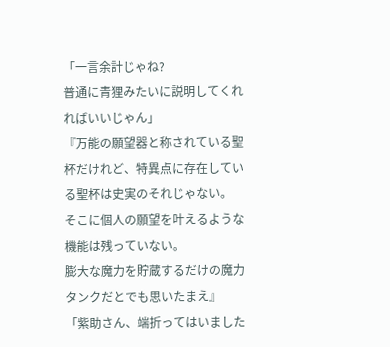「一言余計じゃね?
普通に青狸みたいに説明してくれればいいじゃん」
『万能の願望器と称されている聖杯だけれど、特異点に存在している聖杯は史実のそれじゃない。
そこに個人の願望を叶えるような機能は残っていない。
膨大な魔力を貯蔵するだけの魔力タンクだとでも思いたまえ』
「紫助さん、端折ってはいました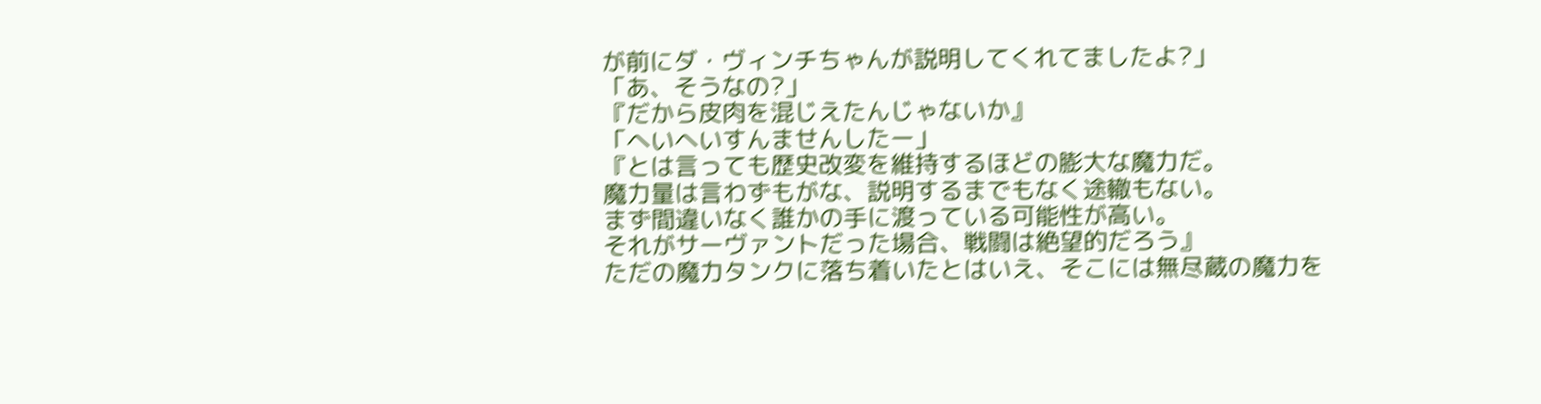が前にダ・ヴィンチちゃんが説明してくれてましたよ?」
「あ、そうなの?」
『だから皮肉を混じえたんじゃないか』
「へいへいすんませんしたー」
『とは言っても歴史改変を維持するほどの膨大な魔力だ。
魔力量は言わずもがな、説明するまでもなく途轍もない。
まず間違いなく誰かの手に渡っている可能性が高い。
それがサーヴァントだった場合、戦闘は絶望的だろう』
ただの魔力タンクに落ち着いたとはいえ、そこには無尽蔵の魔力を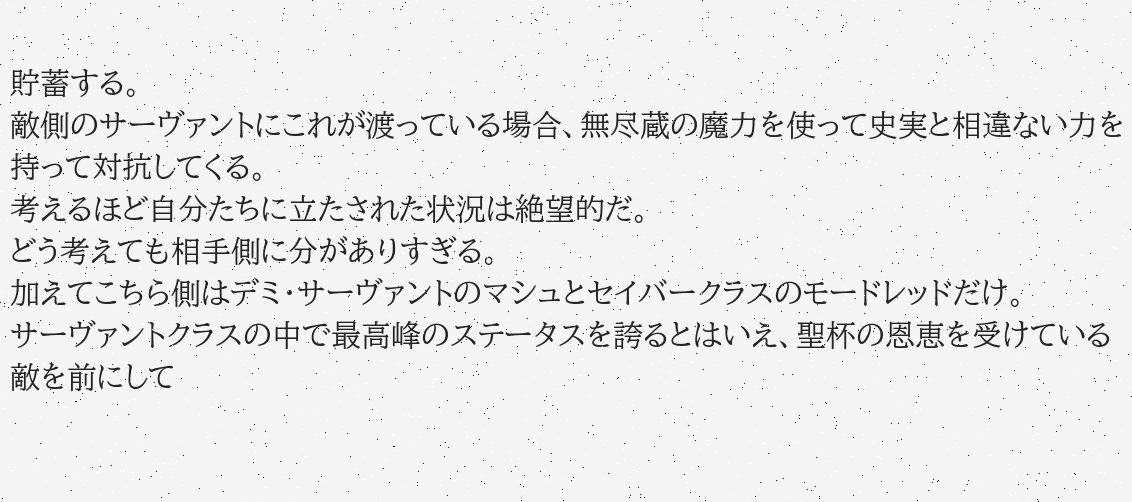貯蓄する。
敵側のサーヴァントにこれが渡っている場合、無尽蔵の魔力を使って史実と相違ない力を持って対抗してくる。
考えるほど自分たちに立たされた状況は絶望的だ。
どう考えても相手側に分がありすぎる。
加えてこちら側はデミ・サーヴァントのマシュとセイバークラスのモードレッドだけ。
サーヴァントクラスの中で最高峰のステータスを誇るとはいえ、聖杯の恩恵を受けている敵を前にして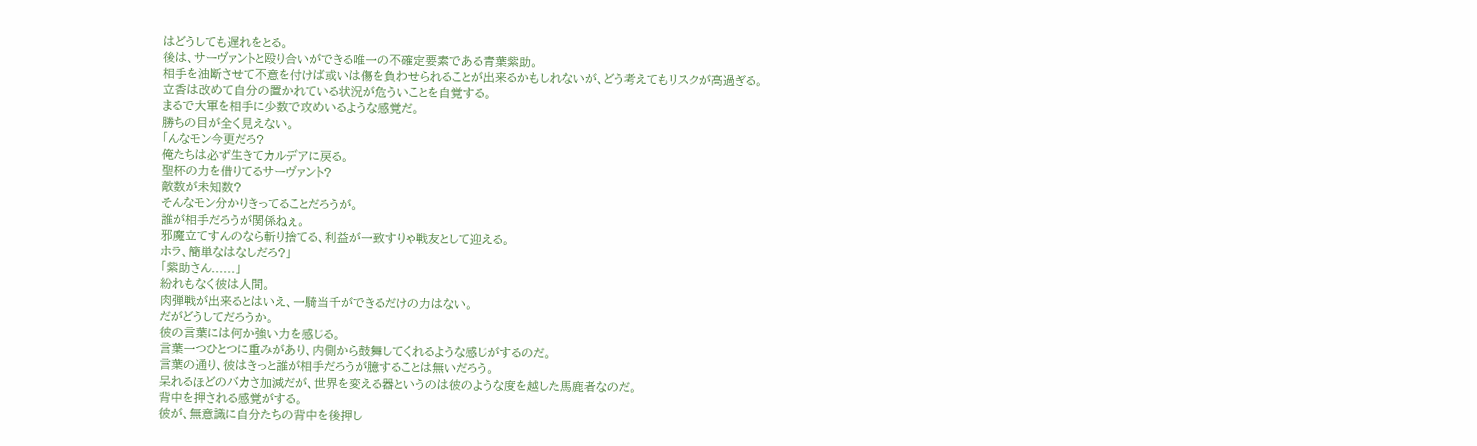はどうしても遅れをとる。
後は、サーヴァントと殴り合いができる唯一の不確定要素である青葉紫助。
相手を油断させて不意を付けば或いは傷を負わせられることが出来るかもしれないが、どう考えてもリスクが高過ぎる。
立香は改めて自分の置かれている状況が危ういことを自覚する。
まるで大軍を相手に少数で攻めいるような感覚だ。
勝ちの目が全く見えない。
「んなモン今更だろ?
俺たちは必ず生きてカルデアに戻る。
聖杯の力を借りてるサーヴァント?
敵数が未知数?
そんなモン分かりきってることだろうが。
誰が相手だろうが関係ねぇ。
邪魔立てすんのなら斬り捨てる、利益が一致すりゃ戦友として迎える。
ホラ、簡単なはなしだろ?」
「紫助さん......」
紛れもなく彼は人間。
肉弾戦が出来るとはいえ、一騎当千ができるだけの力はない。
だがどうしてだろうか。
彼の言葉には何か強い力を感じる。
言葉一つひとつに重みがあり、内側から鼓舞してくれるような感じがするのだ。
言葉の通り、彼はきっと誰が相手だろうが臆することは無いだろう。
呆れるほどのバカさ加減だが、世界を変える器というのは彼のような度を越した馬鹿者なのだ。
背中を押される感覚がする。
彼が、無意識に自分たちの背中を後押し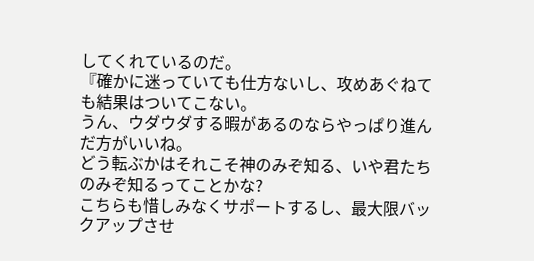してくれているのだ。
『確かに迷っていても仕方ないし、攻めあぐねても結果はついてこない。
うん、ウダウダする暇があるのならやっぱり進んだ方がいいね。
どう転ぶかはそれこそ神のみぞ知る、いや君たちのみぞ知るってことかな?
こちらも惜しみなくサポートするし、最大限バックアップさせ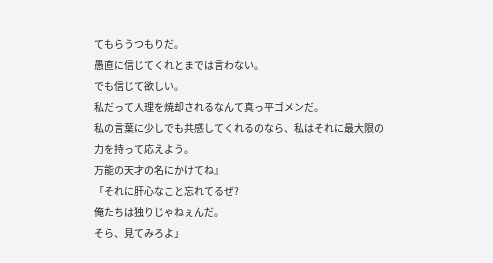てもらうつもりだ。
愚直に信じてくれとまでは言わない。
でも信じて欲しい。
私だって人理を焼却されるなんて真っ平ゴメンだ。
私の言葉に少しでも共感してくれるのなら、私はそれに最大限の力を持って応えよう。
万能の天才の名にかけてね』
「それに肝心なこと忘れてるぜ?
俺たちは独りじゃねぇんだ。
そら、見てみろよ」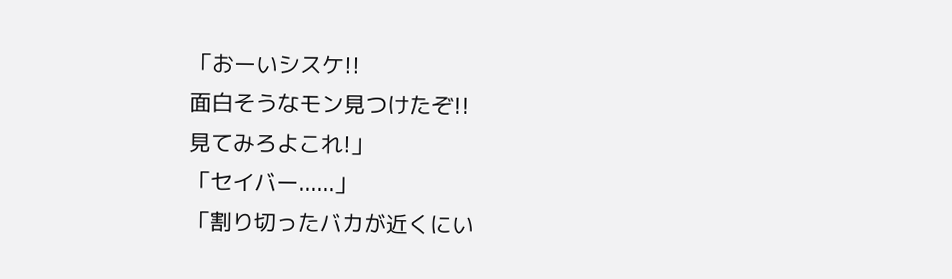「おーいシスケ!!
面白そうなモン見つけたぞ!!
見てみろよこれ!」
「セイバー......」
「割り切ったバカが近くにい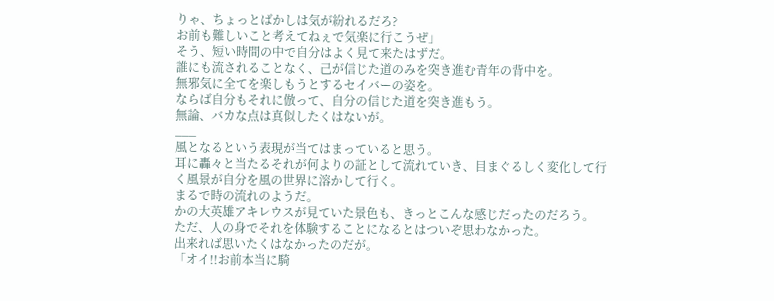りゃ、ちょっとばかしは気が紛れるだろ?
お前も難しいこと考えてねぇで気楽に行こうぜ」
そう、短い時間の中で自分はよく見て来たはずだ。
誰にも流されることなく、己が信じた道のみを突き進む青年の背中を。
無邪気に全てを楽しもうとするセイバーの姿を。
ならば自分もそれに倣って、自分の信じた道を突き進もう。
無論、バカな点は真似したくはないが。
___
風となるという表現が当てはまっていると思う。
耳に轟々と当たるそれが何よりの証として流れていき、目まぐるしく変化して行く風景が自分を風の世界に溶かして行く。
まるで時の流れのようだ。
かの大英雄アキレウスが見ていた景色も、きっとこんな感じだったのだろう。
ただ、人の身でそれを体験することになるとはついぞ思わなかった。
出来れば思いたくはなかったのだが。
「オイ!!お前本当に騎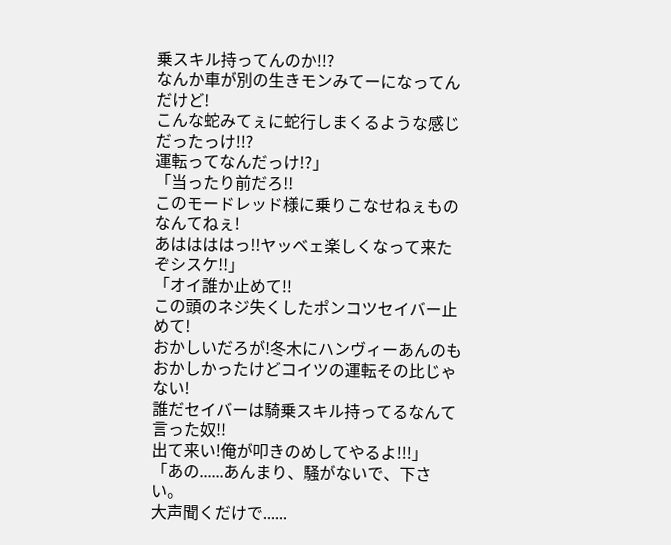乗スキル持ってんのか!!?
なんか車が別の生きモンみてーになってんだけど!
こんな蛇みてぇに蛇行しまくるような感じだったっけ!!?
運転ってなんだっけ!?」
「当ったり前だろ!!
このモードレッド様に乗りこなせねぇものなんてねぇ!
あははははっ!!ヤッベェ楽しくなって来たぞシスケ!!」
「オイ誰か止めて!!
この頭のネジ失くしたポンコツセイバー止めて!
おかしいだろが!冬木にハンヴィーあんのもおかしかったけどコイツの運転その比じゃない!
誰だセイバーは騎乗スキル持ってるなんて言った奴!!
出て来い!俺が叩きのめしてやるよ!!!」
「あの......あんまり、騒がないで、下さい。
大声聞くだけで......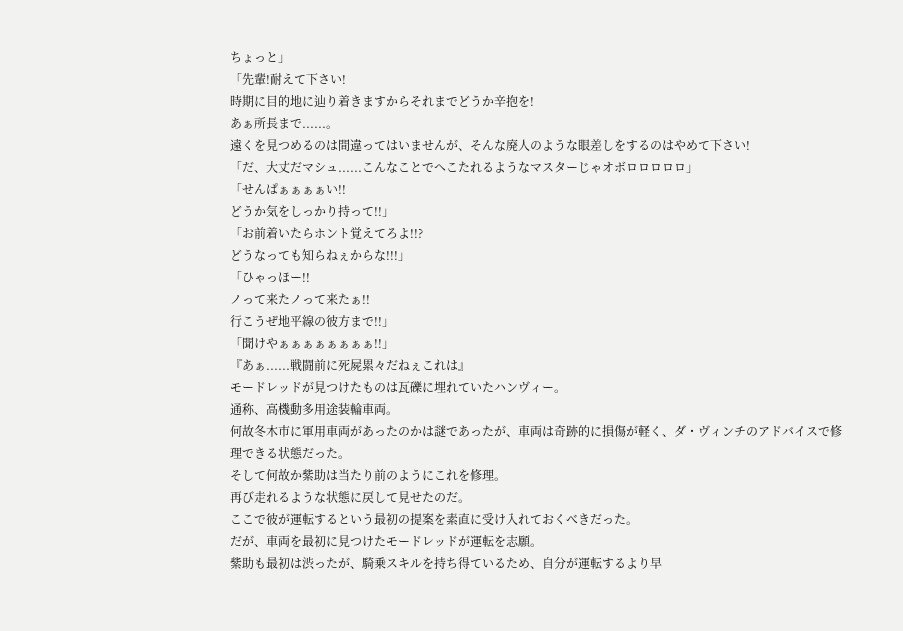ちょっと」
「先輩!耐えて下さい!
時期に目的地に辿り着きますからそれまでどうか辛抱を!
あぁ所長まで......。
遠くを見つめるのは間違ってはいませんが、そんな廃人のような眼差しをするのはやめて下さい!
「だ、大丈だマシュ......こんなことでへこたれるようなマスターじゃオボロロロロロ」
「せんぱぁぁぁぁい!!
どうか気をしっかり持って!!」
「お前着いたらホント覚えてろよ!!?
どうなっても知らねぇからな!!!」
「ひゃっほー!!
ノって来たノって来たぁ!!
行こうぜ地平線の彼方まで!!」
「聞けやぁぁぁぁぁぁぁぁ!!」
『あぁ......戦闘前に死屍累々だねぇこれは』
モードレッドが見つけたものは瓦礫に埋れていたハンヴィー。
通称、高機動多用途装輪車両。
何故冬木市に軍用車両があったのかは謎であったが、車両は奇跡的に損傷が軽く、ダ・ヴィンチのアドバイスで修理できる状態だった。
そして何故か紫助は当たり前のようにこれを修理。
再び走れるような状態に戻して見せたのだ。
ここで彼が運転するという最初の提案を素直に受け入れておくべきだった。
だが、車両を最初に見つけたモードレッドが運転を志願。
紫助も最初は渋ったが、騎乗スキルを持ち得ているため、自分が運転するより早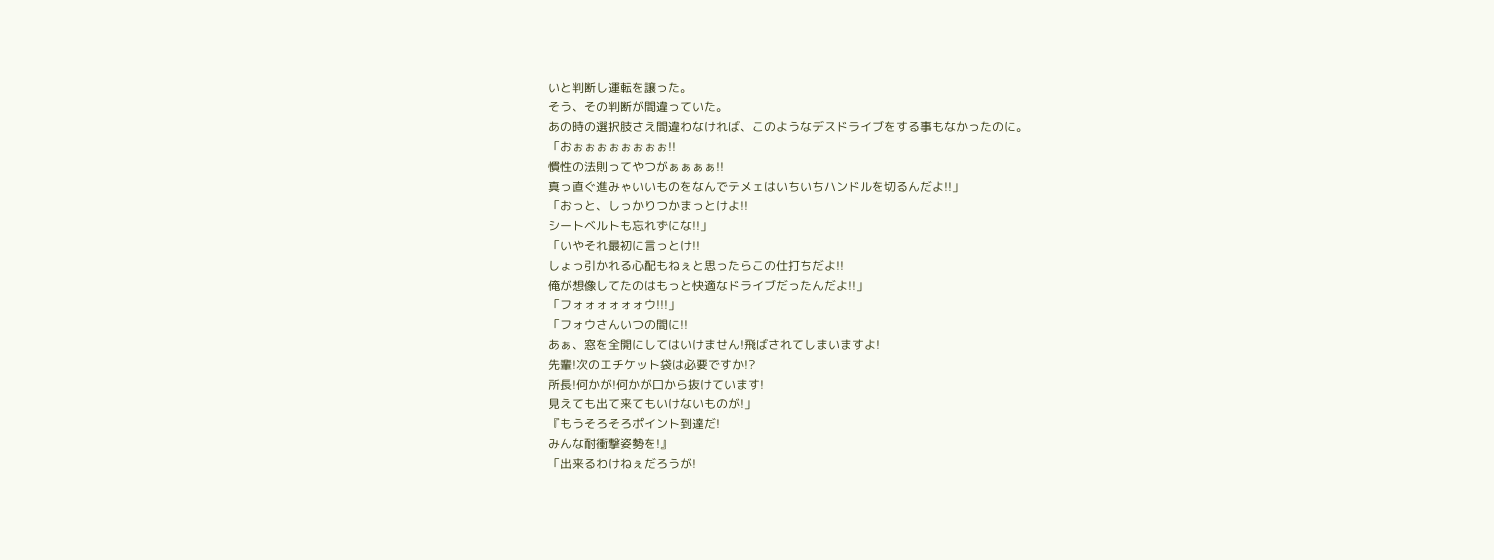いと判断し運転を譲った。
そう、その判断が間違っていた。
あの時の選択肢さえ間違わなければ、このようなデスドライブをする事もなかったのに。
「おぉぉぉぉぉぉぉぉ!!
慣性の法則ってやつがぁぁぁぁ!!
真っ直ぐ進みゃいいものをなんでテメェはいちいちハンドルを切るんだよ!!」
「おっと、しっかりつかまっとけよ!!
シートベルトも忘れずにな!!」
「いやそれ最初に言っとけ!!
しょっ引かれる心配もねぇと思ったらこの仕打ちだよ!!
俺が想像してたのはもっと快適なドライブだったんだよ!!」
「フォォォォォォウ!!!」
「フォウさんいつの間に!!
あぁ、窓を全開にしてはいけません!飛ばされてしまいますよ!
先輩!次のエチケット袋は必要ですか!?
所長!何かが!何かが口から抜けています!
見えても出て来てもいけないものが!」
『もうそろそろポイント到達だ!
みんな耐衝撃姿勢を!』
「出来るわけねぇだろうが!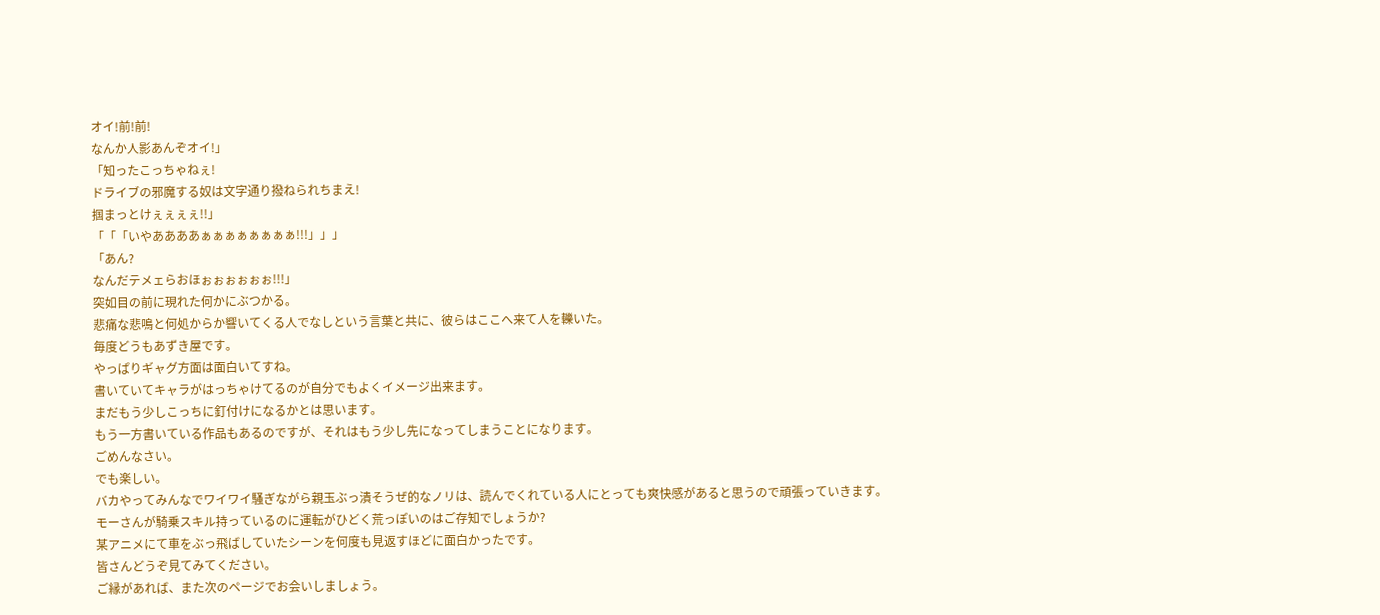オイ!前!前!
なんか人影あんぞオイ!」
「知ったこっちゃねぇ!
ドライブの邪魔する奴は文字通り撥ねられちまえ!
掴まっとけぇぇぇぇ!!」
「「「いやああああぁぁぁぁぁぁぁぁ!!!」」」
「あん?
なんだテメェらおほぉぉぉぉぉぉ!!!」
突如目の前に現れた何かにぶつかる。
悲痛な悲鳴と何処からか響いてくる人でなしという言葉と共に、彼らはここへ来て人を轢いた。
毎度どうもあずき屋です。
やっぱりギャグ方面は面白いてすね。
書いていてキャラがはっちゃけてるのが自分でもよくイメージ出来ます。
まだもう少しこっちに釘付けになるかとは思います。
もう一方書いている作品もあるのですが、それはもう少し先になってしまうことになります。
ごめんなさい。
でも楽しい。
バカやってみんなでワイワイ騒ぎながら親玉ぶっ潰そうぜ的なノリは、読んでくれている人にとっても爽快感があると思うので頑張っていきます。
モーさんが騎乗スキル持っているのに運転がひどく荒っぽいのはご存知でしょうか?
某アニメにて車をぶっ飛ばしていたシーンを何度も見返すほどに面白かったです。
皆さんどうぞ見てみてください。
ご縁があれば、また次のページでお会いしましょう。